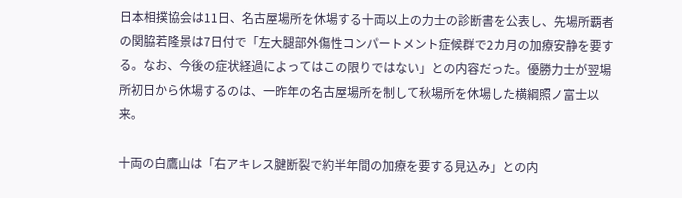日本相撲協会は11日、名古屋場所を休場する十両以上の力士の診断書を公表し、先場所覇者の関脇若隆景は7日付で「左大腿部外傷性コンパートメント症候群で2カ月の加療安静を要する。なお、今後の症状経過によってはこの限りではない」との内容だった。優勝力士が翌場所初日から休場するのは、一昨年の名古屋場所を制して秋場所を休場した横綱照ノ富士以来。

十両の白鷹山は「右アキレス腱断裂で約半年間の加療を要する見込み」との内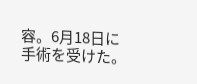容。6月18日に手術を受けた。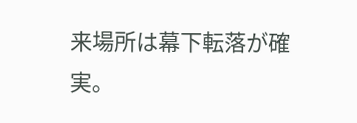来場所は幕下転落が確実。